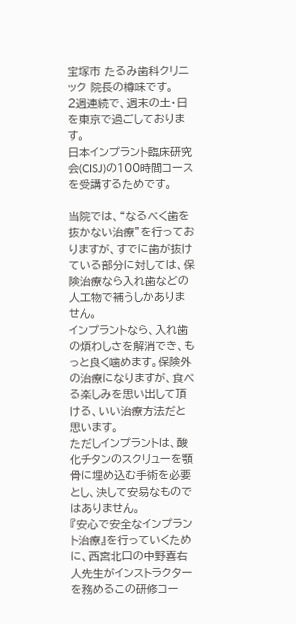宝塚市 たるみ歯科クリニック 院長の樽味です。
2週連続で、週末の土・日を東京で過ごしております。
日本インプラント臨床研究会(CISJ)の100時間コースを受講するためです。

当院では、“なるべく歯を抜かない治療”を行っておりますが、すでに歯が抜けている部分に対しては、保険治療なら入れ歯などの人工物で補うしかありません。
インプラントなら、入れ歯の煩わしさを解消でき、もっと良く噛めます。保険外の治療になりますが、食べる楽しみを思い出して頂ける、いい治療方法だと思います。
ただしインプラントは、酸化チタンのスクリューを顎骨に埋め込む手術を必要とし、決して安易なものではありません。
『安心で安全なインプラント治療』を行っていくために、西宮北口の中野喜右人先生がインストラクターを務めるこの研修コー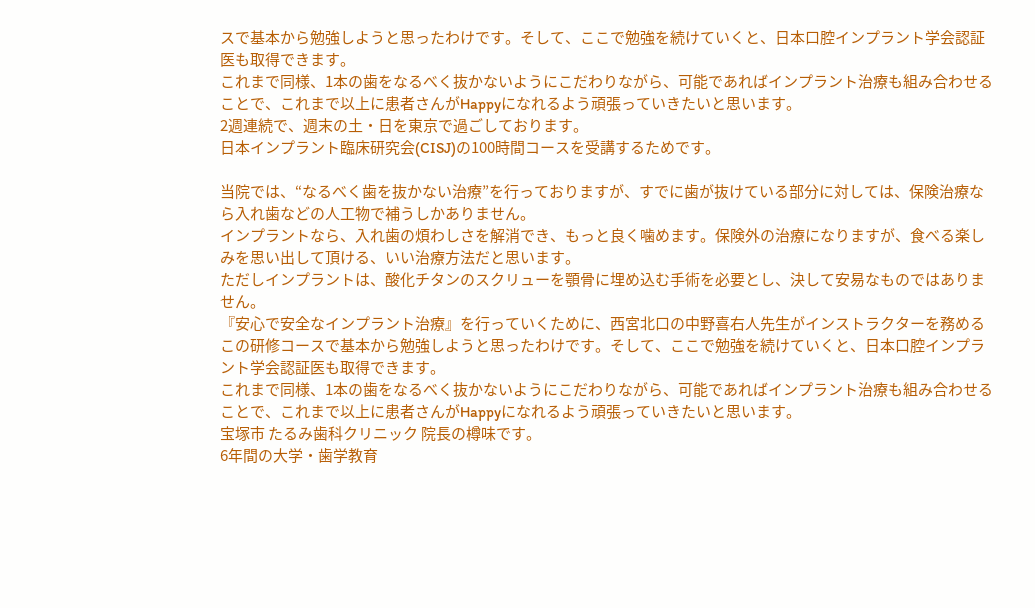スで基本から勉強しようと思ったわけです。そして、ここで勉強を続けていくと、日本口腔インプラント学会認証医も取得できます。
これまで同様、1本の歯をなるべく抜かないようにこだわりながら、可能であればインプラント治療も組み合わせることで、これまで以上に患者さんがHappyになれるよう頑張っていきたいと思います。
2週連続で、週末の土・日を東京で過ごしております。
日本インプラント臨床研究会(CISJ)の100時間コースを受講するためです。

当院では、“なるべく歯を抜かない治療”を行っておりますが、すでに歯が抜けている部分に対しては、保険治療なら入れ歯などの人工物で補うしかありません。
インプラントなら、入れ歯の煩わしさを解消でき、もっと良く噛めます。保険外の治療になりますが、食べる楽しみを思い出して頂ける、いい治療方法だと思います。
ただしインプラントは、酸化チタンのスクリューを顎骨に埋め込む手術を必要とし、決して安易なものではありません。
『安心で安全なインプラント治療』を行っていくために、西宮北口の中野喜右人先生がインストラクターを務めるこの研修コースで基本から勉強しようと思ったわけです。そして、ここで勉強を続けていくと、日本口腔インプラント学会認証医も取得できます。
これまで同様、1本の歯をなるべく抜かないようにこだわりながら、可能であればインプラント治療も組み合わせることで、これまで以上に患者さんがHappyになれるよう頑張っていきたいと思います。
宝塚市 たるみ歯科クリニック 院長の樽味です。
6年間の大学・歯学教育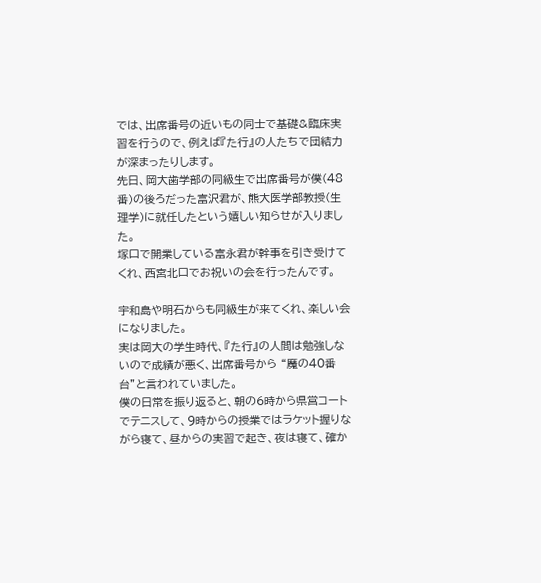では、出席番号の近いもの同士で基礎&臨床実習を行うので、例えば『た行』の人たちで団結力が深まったりします。
先日、岡大歯学部の同級生で出席番号が僕(48番)の後ろだった富沢君が、熊大医学部教授(生理学)に就任したという嬉しい知らせが入りました。
塚口で開業している富永君が幹事を引き受けてくれ、西宮北口でお祝いの会を行ったんです。

宇和島や明石からも同級生が来てくれ、楽しい会になりました。
実は岡大の学生時代、『た行』の人間は勉強しないので成績が悪く、出席番号から “魔の40番台”と言われていました。
僕の日常を振り返ると、朝の6時から県営コートでテニスして、9時からの授業ではラケット握りながら寝て、昼からの実習で起き、夜は寝て、確か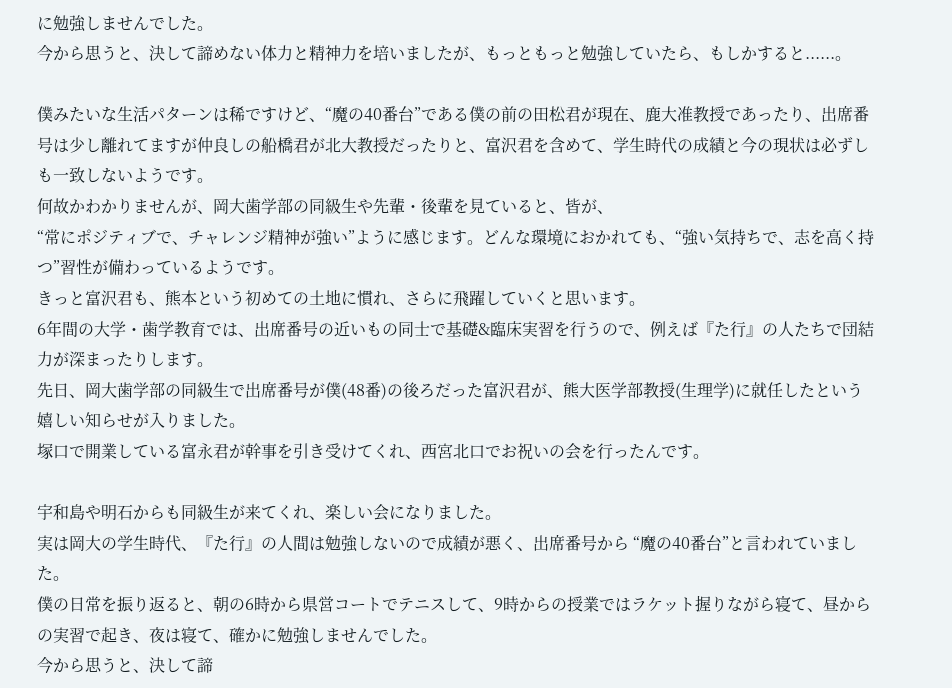に勉強しませんでした。
今から思うと、決して諦めない体力と精神力を培いましたが、もっともっと勉強していたら、もしかすると......。

僕みたいな生活パターンは稀ですけど、“魔の40番台”である僕の前の田松君が現在、鹿大准教授であったり、出席番号は少し離れてますが仲良しの船橋君が北大教授だったりと、富沢君を含めて、学生時代の成績と今の現状は必ずしも一致しないようです。
何故かわかりませんが、岡大歯学部の同級生や先輩・後輩を見ていると、皆が、
“常にポジティブで、チャレンジ精神が強い”ように感じます。どんな環境におかれても、“強い気持ちで、志を高く持つ”習性が備わっているようです。
きっと富沢君も、熊本という初めての土地に慣れ、さらに飛躍していくと思います。
6年間の大学・歯学教育では、出席番号の近いもの同士で基礎&臨床実習を行うので、例えば『た行』の人たちで団結力が深まったりします。
先日、岡大歯学部の同級生で出席番号が僕(48番)の後ろだった富沢君が、熊大医学部教授(生理学)に就任したという嬉しい知らせが入りました。
塚口で開業している富永君が幹事を引き受けてくれ、西宮北口でお祝いの会を行ったんです。

宇和島や明石からも同級生が来てくれ、楽しい会になりました。
実は岡大の学生時代、『た行』の人間は勉強しないので成績が悪く、出席番号から “魔の40番台”と言われていました。
僕の日常を振り返ると、朝の6時から県営コートでテニスして、9時からの授業ではラケット握りながら寝て、昼からの実習で起き、夜は寝て、確かに勉強しませんでした。
今から思うと、決して諦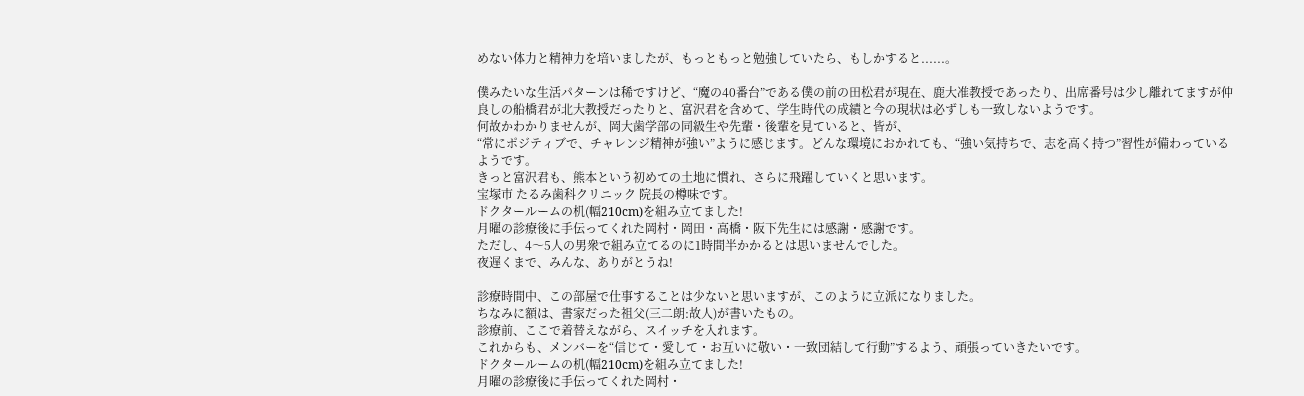めない体力と精神力を培いましたが、もっともっと勉強していたら、もしかすると......。

僕みたいな生活パターンは稀ですけど、“魔の40番台”である僕の前の田松君が現在、鹿大准教授であったり、出席番号は少し離れてますが仲良しの船橋君が北大教授だったりと、富沢君を含めて、学生時代の成績と今の現状は必ずしも一致しないようです。
何故かわかりませんが、岡大歯学部の同級生や先輩・後輩を見ていると、皆が、
“常にポジティブで、チャレンジ精神が強い”ように感じます。どんな環境におかれても、“強い気持ちで、志を高く持つ”習性が備わっているようです。
きっと富沢君も、熊本という初めての土地に慣れ、さらに飛躍していくと思います。
宝塚市 たるみ歯科クリニック 院長の樽味です。
ドクタールームの机(幅210cm)を組み立てました!
月曜の診療後に手伝ってくれた岡村・岡田・高橋・阪下先生には感謝・感謝です。
ただし、4〜5人の男衆で組み立てるのに1時間半かかるとは思いませんでした。
夜遅くまで、みんな、ありがとうね!

診療時間中、この部屋で仕事することは少ないと思いますが、このように立派になりました。
ちなみに額は、書家だった祖父(三二朗:故人)が書いたもの。
診療前、ここで着替えながら、スイッチを入れます。
これからも、メンバーを“信じて・愛して・お互いに敬い・一致団結して行動”するよう、頑張っていきたいです。
ドクタールームの机(幅210cm)を組み立てました!
月曜の診療後に手伝ってくれた岡村・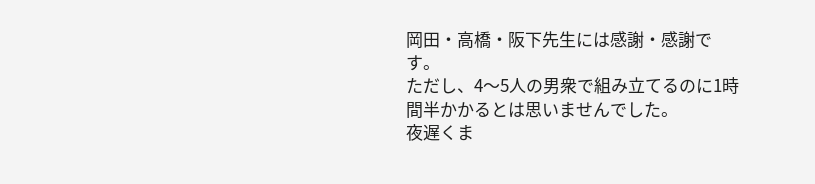岡田・高橋・阪下先生には感謝・感謝です。
ただし、4〜5人の男衆で組み立てるのに1時間半かかるとは思いませんでした。
夜遅くま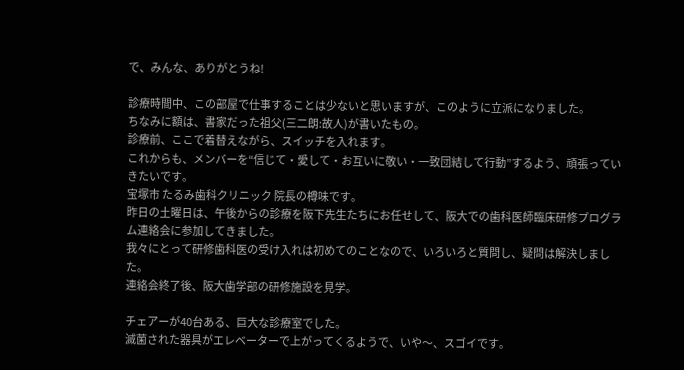で、みんな、ありがとうね!

診療時間中、この部屋で仕事することは少ないと思いますが、このように立派になりました。
ちなみに額は、書家だった祖父(三二朗:故人)が書いたもの。
診療前、ここで着替えながら、スイッチを入れます。
これからも、メンバーを“信じて・愛して・お互いに敬い・一致団結して行動”するよう、頑張っていきたいです。
宝塚市 たるみ歯科クリニック 院長の樽味です。
昨日の土曜日は、午後からの診療を阪下先生たちにお任せして、阪大での歯科医師臨床研修プログラム連絡会に参加してきました。
我々にとって研修歯科医の受け入れは初めてのことなので、いろいろと質問し、疑問は解決しました。
連絡会終了後、阪大歯学部の研修施設を見学。

チェアーが40台ある、巨大な診療室でした。
滅菌された器具がエレベーターで上がってくるようで、いや〜、スゴイです。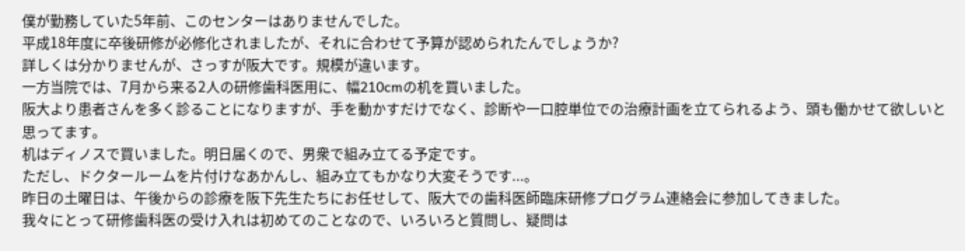僕が勤務していた5年前、このセンターはありませんでした。
平成18年度に卒後研修が必修化されましたが、それに合わせて予算が認められたんでしょうか?
詳しくは分かりませんが、さっすが阪大です。規模が違います。
一方当院では、7月から来る2人の研修歯科医用に、幅210cmの机を買いました。
阪大より患者さんを多く診ることになりますが、手を動かすだけでなく、診断や一口腔単位での治療計画を立てられるよう、頭も働かせて欲しいと思ってます。
机はディノスで買いました。明日届くので、男衆で組み立てる予定です。
ただし、ドクタールームを片付けなあかんし、組み立てもかなり大変そうです...。
昨日の土曜日は、午後からの診療を阪下先生たちにお任せして、阪大での歯科医師臨床研修プログラム連絡会に参加してきました。
我々にとって研修歯科医の受け入れは初めてのことなので、いろいろと質問し、疑問は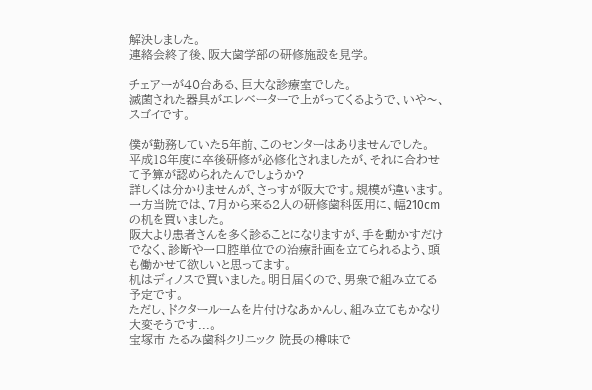解決しました。
連絡会終了後、阪大歯学部の研修施設を見学。

チェアーが40台ある、巨大な診療室でした。
滅菌された器具がエレベーターで上がってくるようで、いや〜、スゴイです。

僕が勤務していた5年前、このセンターはありませんでした。
平成18年度に卒後研修が必修化されましたが、それに合わせて予算が認められたんでしょうか?
詳しくは分かりませんが、さっすが阪大です。規模が違います。
一方当院では、7月から来る2人の研修歯科医用に、幅210cmの机を買いました。
阪大より患者さんを多く診ることになりますが、手を動かすだけでなく、診断や一口腔単位での治療計画を立てられるよう、頭も働かせて欲しいと思ってます。
机はディノスで買いました。明日届くので、男衆で組み立てる予定です。
ただし、ドクタールームを片付けなあかんし、組み立てもかなり大変そうです...。
宝塚市 たるみ歯科クリニック 院長の樽味で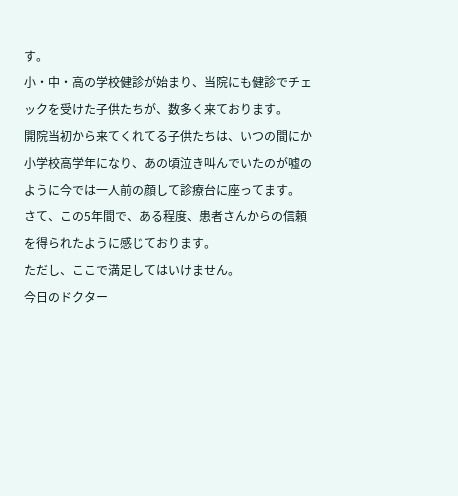す。
小・中・高の学校健診が始まり、当院にも健診でチェックを受けた子供たちが、数多く来ております。
開院当初から来てくれてる子供たちは、いつの間にか小学校高学年になり、あの頃泣き叫んでいたのが嘘のように今では一人前の顔して診療台に座ってます。
さて、この5年間で、ある程度、患者さんからの信頼を得られたように感じております。
ただし、ここで満足してはいけません。
今日のドクター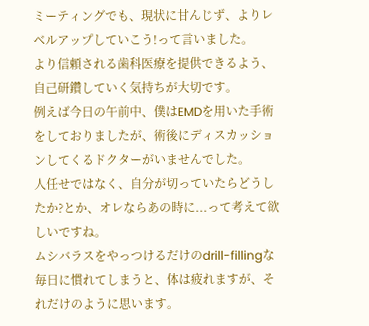ミーティングでも、現状に甘んじず、よりレベルアップしていこう!って言いました。
より信頼される歯科医療を提供できるよう、自己研鑽していく気持ちが大切です。
例えば今日の午前中、僕はEMDを用いた手術をしておりましたが、術後にディスカッションしてくるドクターがいませんでした。
人任せではなく、自分が切っていたらどうしたか?とか、オレならあの時に...って考えて欲しいですね。
ムシバラスをやっつけるだけのdrill-fillingな毎日に慣れてしまうと、体は疲れますが、それだけのように思います。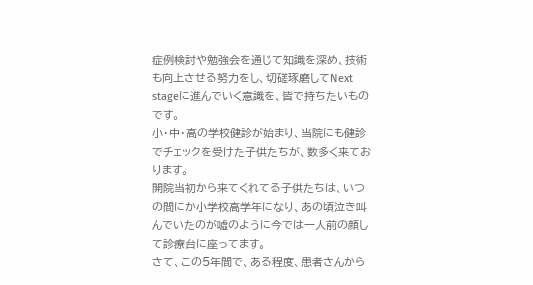症例検討や勉強会を通じて知識を深め、技術も向上させる努力をし、切磋琢磨してNext stageに進んでいく意識を、皆で持ちたいものです。
小・中・高の学校健診が始まり、当院にも健診でチェックを受けた子供たちが、数多く来ております。
開院当初から来てくれてる子供たちは、いつの間にか小学校高学年になり、あの頃泣き叫んでいたのが嘘のように今では一人前の顔して診療台に座ってます。
さて、この5年間で、ある程度、患者さんから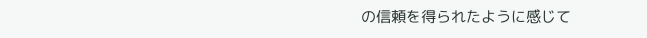の信頼を得られたように感じて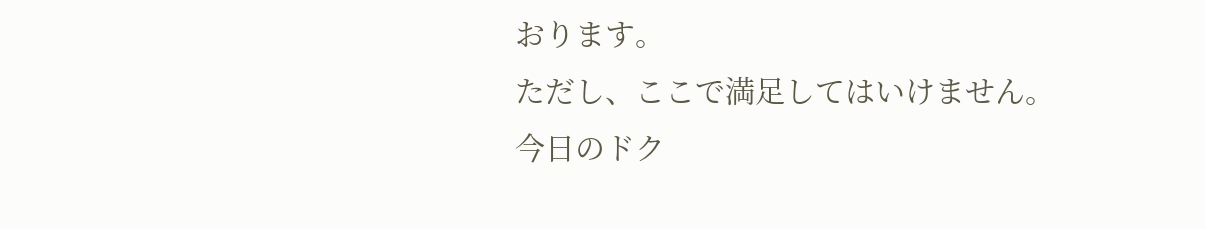おります。
ただし、ここで満足してはいけません。
今日のドク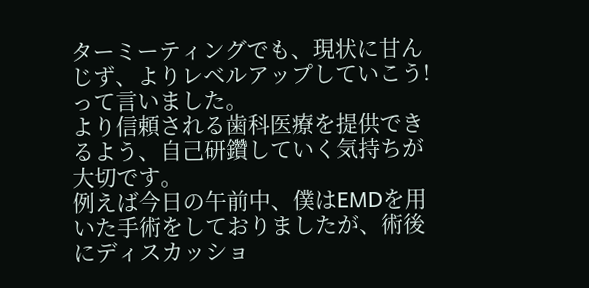ターミーティングでも、現状に甘んじず、よりレベルアップしていこう!って言いました。
より信頼される歯科医療を提供できるよう、自己研鑽していく気持ちが大切です。
例えば今日の午前中、僕はEMDを用いた手術をしておりましたが、術後にディスカッショ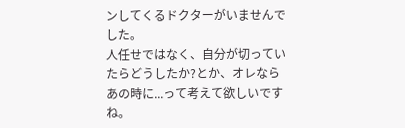ンしてくるドクターがいませんでした。
人任せではなく、自分が切っていたらどうしたか?とか、オレならあの時に...って考えて欲しいですね。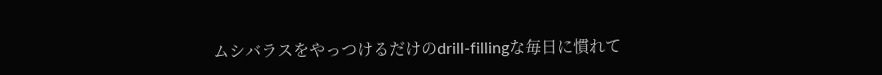ムシバラスをやっつけるだけのdrill-fillingな毎日に慣れて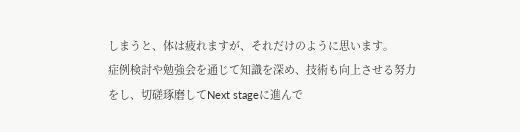しまうと、体は疲れますが、それだけのように思います。
症例検討や勉強会を通じて知識を深め、技術も向上させる努力をし、切磋琢磨してNext stageに進んで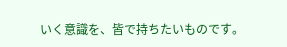いく意識を、皆で持ちたいものです。